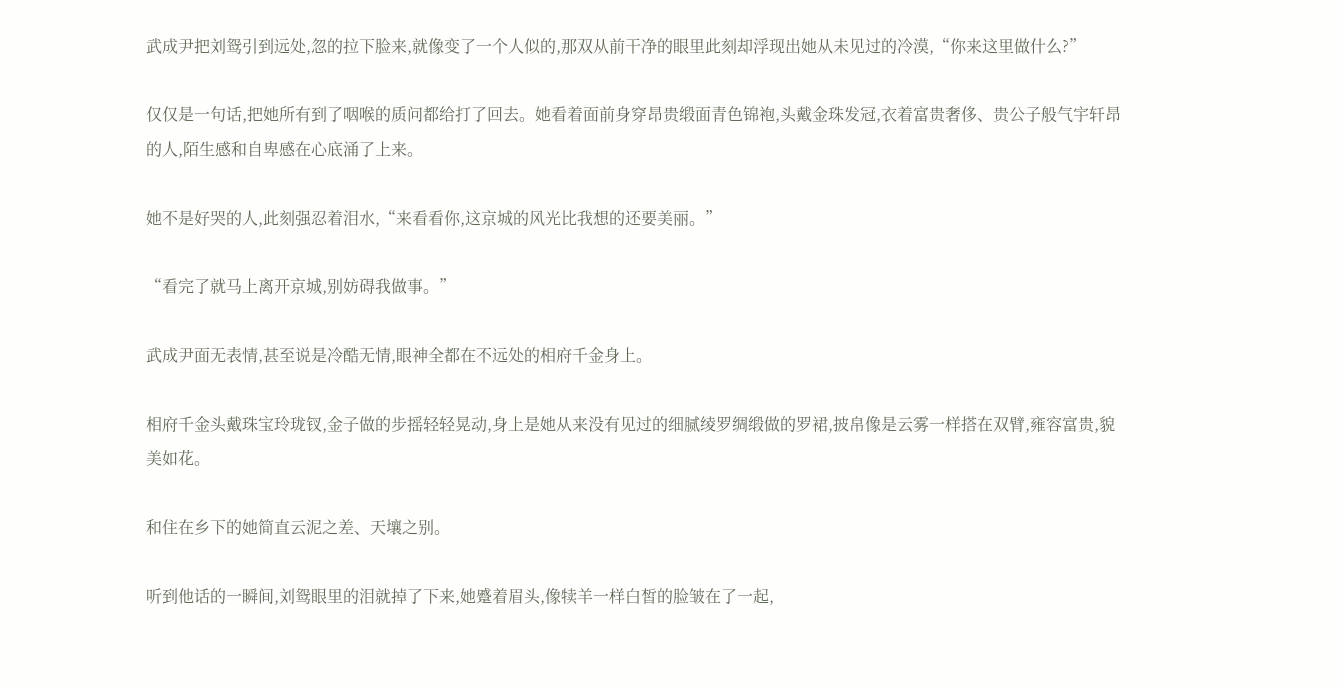武成尹把刘鸳引到远处,忽的拉下脸来,就像变了一个人似的,那双从前干净的眼里此刻却浮现出她从未见过的冷漠,“你来这里做什么?”

仅仅是一句话,把她所有到了咽喉的质问都给打了回去。她看着面前身穿昂贵缎面青色锦袍,头戴金珠发冠,衣着富贵奢侈、贵公子般气宇轩昂的人,陌生感和自卑感在心底涌了上来。

她不是好哭的人,此刻强忍着泪水,“来看看你,这京城的风光比我想的还要美丽。”

“看完了就马上离开京城,别妨碍我做事。”

武成尹面无表情,甚至说是冷酷无情,眼神全都在不远处的相府千金身上。

相府千金头戴珠宝玲珑钗,金子做的步摇轻轻晃动,身上是她从来没有见过的细腻绫罗绸缎做的罗裙,披帛像是云雾一样搭在双臂,雍容富贵,貌美如花。

和住在乡下的她简直云泥之差、天壤之别。

听到他话的一瞬间,刘鸳眼里的泪就掉了下来,她蹙着眉头,像犊羊一样白皙的脸皱在了一起,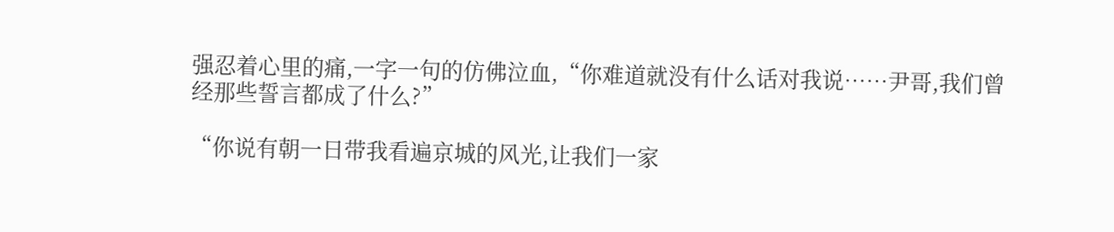强忍着心里的痛,一字一句的仿佛泣血,“你难道就没有什么话对我说……尹哥,我们曾经那些誓言都成了什么?”

“你说有朝一日带我看遍京城的风光,让我们一家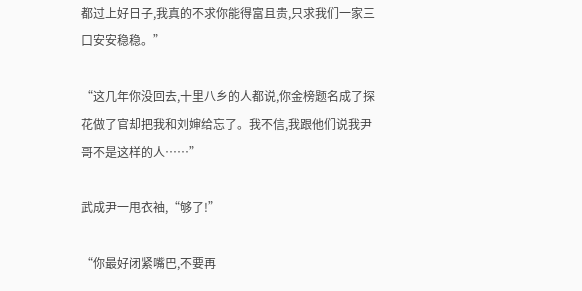都过上好日子,我真的不求你能得富且贵,只求我们一家三口安安稳稳。”

“这几年你没回去,十里八乡的人都说,你金榜题名成了探花做了官却把我和刘婶给忘了。我不信,我跟他们说我尹哥不是这样的人……”

武成尹一甩衣袖,“够了!”

“你最好闭紧嘴巴,不要再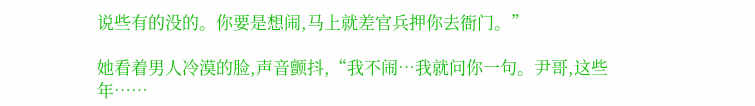说些有的没的。你要是想闹,马上就差官兵押你去衙门。”

她看着男人冷漠的脸,声音颤抖,“我不闹…我就问你一句。尹哥,这些年……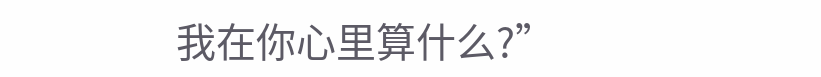我在你心里算什么?”